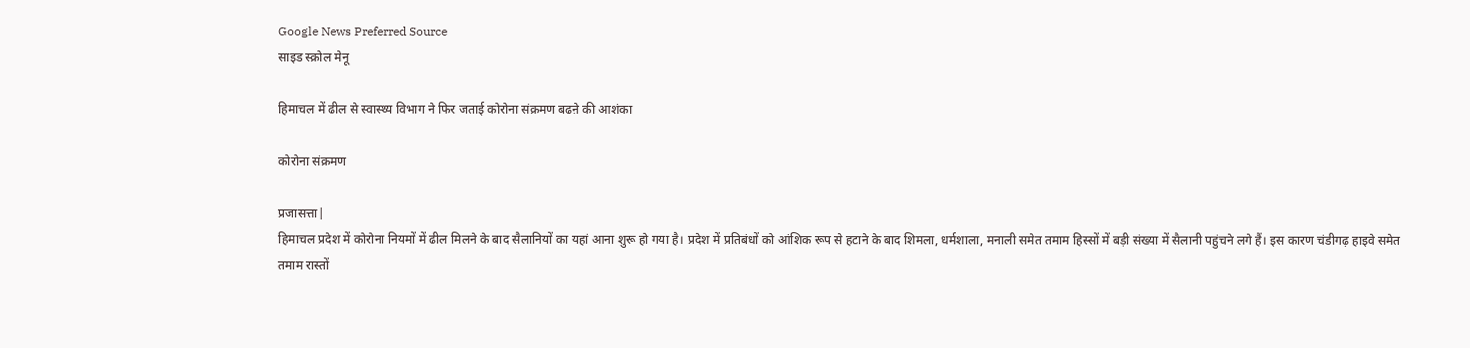Google News Preferred Source
साइड स्क्रोल मेनू

हिमाचल में ढील से स्वास्थ्य विभाग ने फिर जताई कोरोना संक्रमण बढऩे की आशंका

कोरोना संक्रमण

प्रजासत्ता|
हिमाचल प्रदेश में कोरोना नियमों में ढील मिलने के बाद सैलानियों का यहां आना शुरू हो गया है। प्रदेश में प्रतिबंधों को आंशिक रूप से हटाने के बाद शिमला, धर्मशाला, मनाली समेत तमाम हिस्सों में बड़ी संख्या में सैलानी पहुंचने लगे हैं। इस कारण चंडीगढ़ हाइवे समेत तमाम रास्तों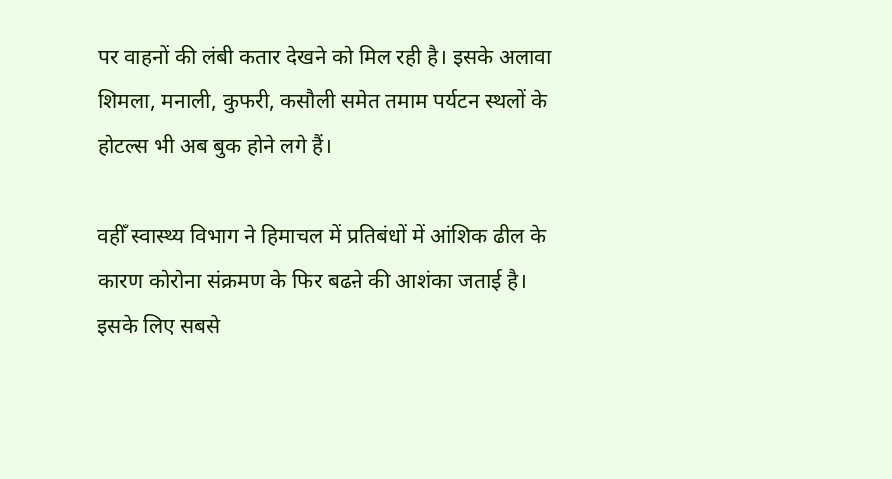पर वाहनों की लंबी कतार देखने को मिल रही है। इसके अलावा शिमला, मनाली, कुफरी, कसौली समेत तमाम पर्यटन स्थलों के होटल्स भी अब बुक होने लगे हैं।

वहीँ स्वास्थ्य विभाग ने हिमाचल में प्रतिबंधों में आंशिक ढील के कारण कोरोना संक्रमण के फिर बढऩे की आशंका जताई है। इसके लिए सबसे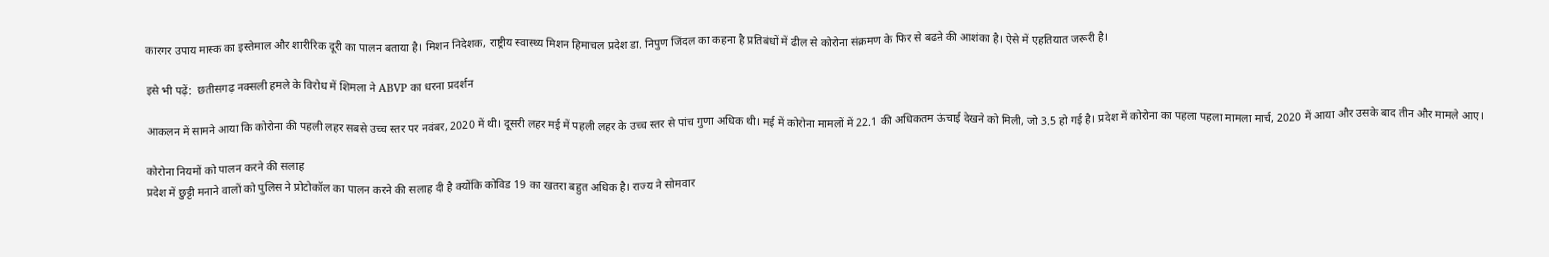कारगर उपाय मास्क का इस्तेमाल और शारीरिक दूरी का पालन बताया है। मिशन निदेशक, राष्ट्रीय स्वास्थ्य मिशन हिमाचल प्रदेश डा. निपुण जिंदल का कहना है प्रतिबंधों में ढील से कोरोना संक्रमण के फिर से बढऩे की आशंका है। ऐसे में एहतियात जरूरी है।

इसे भी पढ़ें:  छतीसगढ़ नक्सली हमले के विरोध में शिमला ने ABVP का धरना प्रदर्शन

आकलन में सामने आया कि कोरोना की पहली लहर सबसे उच्च स्तर पर नवंबर, 2020 में थी। दूसरी लहर मई में पहली लहर के उच्च स्तर से पांच गुणा अधिक थी। मई में कोरोना मामलों में 22.1 की अधिकतम ऊंचाई देखने को मिली, जो 3.5 हो गई है। प्रदेश में कोरोना का पहला पहला मामला मार्च, 2020 में आया और उसके बाद तीन और मामले आए।

कोरोना नियमों को पालन करने की सलाह
प्रदेश में छुट्टी मनाने वालों को पुलिस ने प्रोटोकॉल का पालन करने की सलाह दी है क्योंकि कोविड 19 का खतरा बहुत अधिक है। राज्य ने सोमवार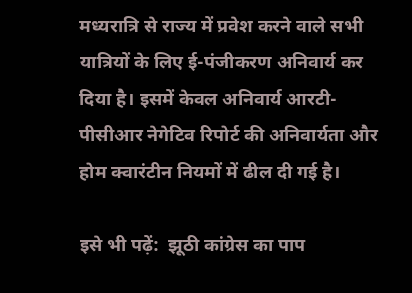मध्यरात्रि से राज्य में प्रवेश करने वाले सभी यात्रियों के लिए ई-पंजीकरण अनिवार्य कर दिया है। इसमें केवल अनिवार्य आरटी-पीसीआर नेगेटिव रिपोर्ट की अनिवार्यता और होम क्वारंटीन नियमों में ढील दी गई है।

इसे भी पढ़ें:  झूठी कांग्रेस का पाप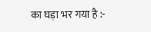का घड़ा भर गया है :-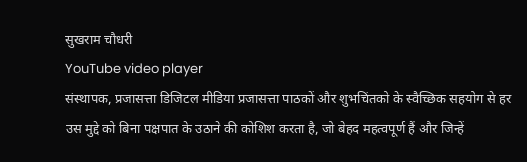सुखराम चौधरी
YouTube video player
संस्थापक, प्रजासत्ता डिजिटल मीडिया प्रजासत्ता पाठकों और शुभचिंतको के स्वैच्छिक सहयोग से हर उस मुद्दे को बिना पक्षपात के उठाने की कोशिश करता है, जो बेहद महत्वपूर्ण हैं और जिन्हें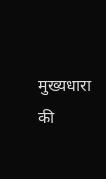मुख्यधारा की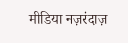मीडिया नज़रंदाज़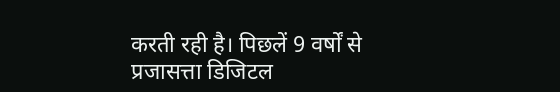करती रही है। पिछलें 9 वर्षों से प्रजासत्ता डिजिटल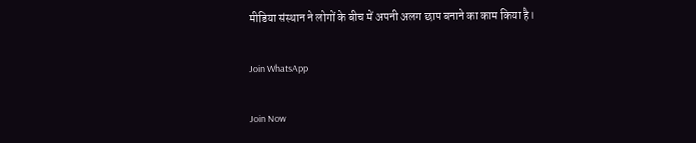मीडिया संस्थान ने लोगों के बीच में अपनी अलग छाप बनाने का काम किया है।

Join WhatsApp

Join Now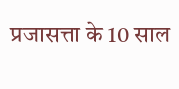प्रजासत्ता के 10 साल